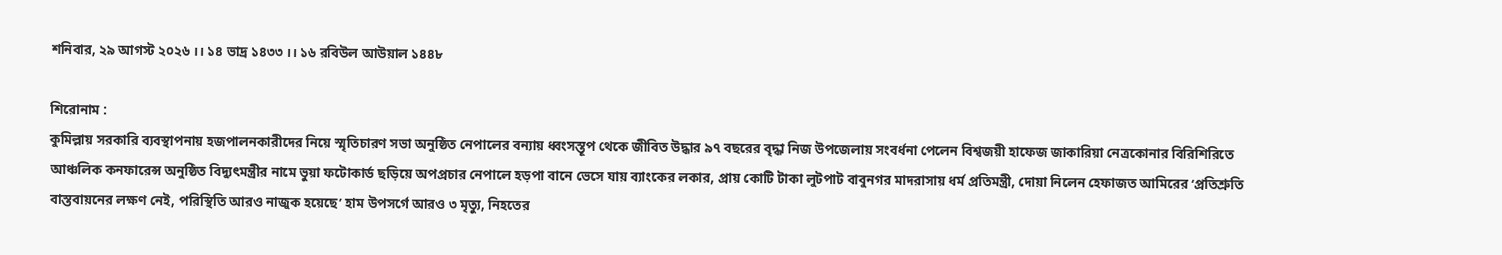শনিবার, ২৯ আগস্ট ২০২৬ ।। ১৪ ভাদ্র ১৪৩৩ ।। ১৬ রবিউল আউয়াল ১৪৪৮

শিরোনাম :
কুমিল্লায় সরকারি ব্যবস্থাপনায় হজপালনকারীদের নিয়ে স্মৃতিচারণ সভা অনুষ্ঠিত নেপালের বন্যায় ধ্বংসস্তূপ থেকে জীবিত উদ্ধার ৯৭ বছরের বৃদ্ধা নিজ উপজেলায় সংবর্ধনা পেলেন বিশ্বজয়ী হাফেজ জাকারিয়া নেত্রকোনার বিরিশিরিতে আঞ্চলিক কনফারেন্স অনুষ্ঠিত বিদ্যুৎমন্ত্রীর নামে ভুয়া ফটোকার্ড ছড়িয়ে অপপ্রচার নেপালে হড়পা বানে ভেসে যায় ব্যাংকের লকার, প্রায় কোটি টাকা লুটপাট বাবুনগর মাদরাসায় ধর্ম প্রতিমন্ত্রী, দোয়া নিলেন হেফাজত আমিরের ‘প্রতিশ্রুতি বাস্তবায়নের লক্ষণ নেই, পরিস্থিতি আরও নাজুক হয়েছে’ হাম উপসর্গে আরও ৩ মৃত্যু, নিহতের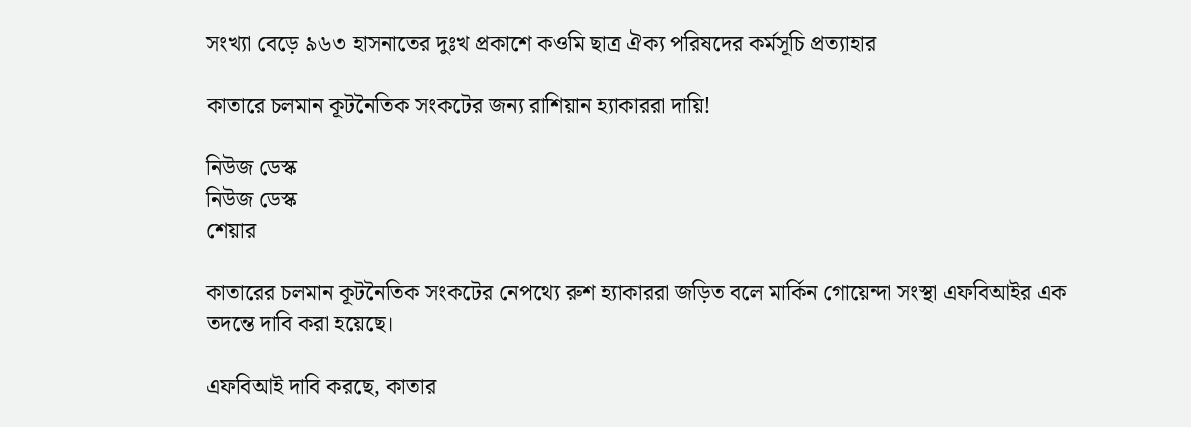সংখ্যা বেড়ে ৯৬৩ হাসনাতের দুঃখ প্রকাশে কওমি ছাত্র ঐক্য পরিষদের কর্মসূচি প্রত্যাহার

কাতারে চলমান কূটনৈতিক সংকটের জন্য রাশিয়ান হ্যাকাররা দায়ি!

নিউজ ডেস্ক
নিউজ ডেস্ক
শেয়ার

কাতারের চলমান কূটনৈতিক সংকটের নেপথ্যে রুশ হ্যাকাররা জড়িত বলে মার্কিন গোয়েন্দা সংস্থা এফবিআইর এক তদন্তে দাবি করা হয়েছে।

এফবিআই দাবি করছে, কাতার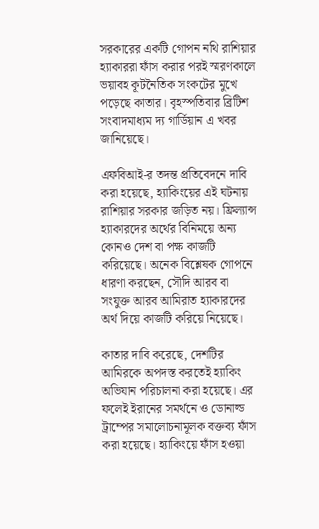সরকারের একটি গোপন নথি রাশিয়ার হ্যাকাররা ফাঁস করার পরই স্মরণকালে ভয়াবহ কূটনৈতিক সংকটের মুখে পড়েছে কাতার। বৃহস্পতিবার ব্রিটিশ সংবাদমাধ্যম দ্য গার্ডিয়ান এ খবর জানিয়েছে।

এফবিআই-র তদন্ত প্রতিবেদনে দাবি করা হয়েছে, হ্যাকিংয়ের এই ঘটনায় রাশিয়ার সরকার জড়িত নয়। ফ্রিল্যান্স হ্যাকারদের অর্থের বিনিময়ে অন্য কোনও দেশ বা পক্ষ কাজটি করিয়েছে। অনেক বিশ্লেষক গোপনে ধারণা করছেন, সৌদি আরব বা সংযুক্ত আরব আমিরাত হ্যাকারদের অর্থ দিয়ে কাজটি করিয়ে নিয়েছে।

কাতার দাবি করেছে, দেশটির আমিরকে অপদস্ত করতেই হ্যাকিং অভিযান পরিচালনা করা হয়েছে। এর ফলেই ইরানের সমর্থনে ও ডোনাল্ড ট্রাম্পের সমালোচনামূলক বক্তব্য ফাঁস করা হয়েছে। হ্যাকিংয়ে ফাঁস হওয়া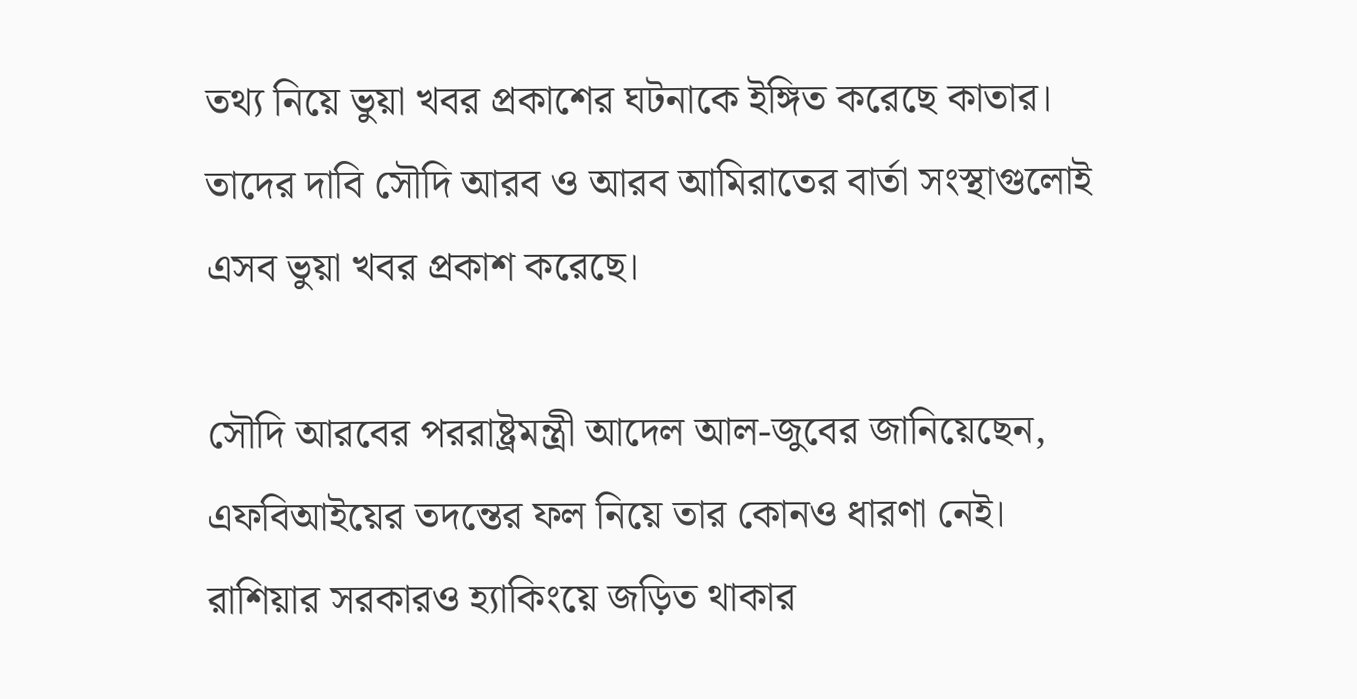তথ্য নিয়ে ভুয়া খবর প্রকাশের ঘটনাকে ইঙ্গিত করেছে কাতার। তাদের দাবি সৌদি আরব ও আরব আমিরাতের বার্তা সংস্থাগুলোই এসব ভুয়া খবর প্রকাশ করেছে।

সৌদি আরবের পররাষ্ট্রমন্ত্রী আদেল আল-জুবের জানিয়েছেন, এফবিআইয়ের তদন্তের ফল নিয়ে তার কোনও ধারণা নেই। রাশিয়ার সরকারও হ্যাকিংয়ে জড়িত থাকার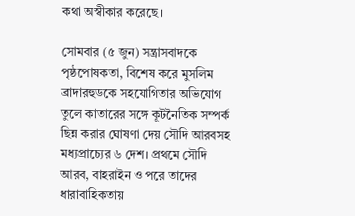কথা অস্বীকার করেছে।

সোমবার (৫ জুন) সন্ত্রাসবাদকে পৃষ্ঠপোষকতা, বিশেষ করে মুসলিম ব্রাদারহুডকে সহযোগিতার অভিযোগ তুলে কাতারের সঙ্গে কূটনৈতিক সম্পর্ক ছিন্ন করার ঘোষণা দেয় সৌদি আরবসহ মধ্যপ্রাচ্যের ৬ দেশ। প্রথমে সৌদি আরব, বাহরাইন ও পরে তাদের ধারাবাহিকতায়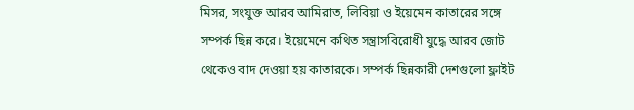মিসর, সংযুক্ত আরব আমিরাত, লিবিয়া ও ইয়েমেন কাতারের সঙ্গে সম্পর্ক ছিন্ন করে। ইয়েমেনে কথিত সন্ত্রাসবিরোধী যুদ্ধে আরব জোট থেকেও বাদ দেওয়া হয় কাতারকে। সম্পর্ক ছিন্নকারী দেশগুলো ফ্লাইট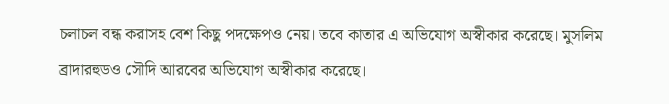চলাচল বন্ধ করাসহ বেশ কিছু পদক্ষেপও নেয়। তবে কাতার এ অভিযোগ অস্বীকার করেছে। মুসলিম ব্রাদারহুডও সৌদি আরবের অভিযোগ অস্বীকার করেছে।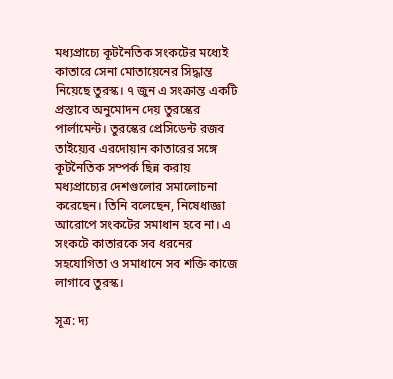মধ্যপ্রাচ্যে কূটনৈতিক সংকটের মধ্যেই কাতারে সেনা মোতায়েনের সিদ্ধান্ত নিয়েছে তুরস্ক। ৭ জুন এ সংক্রান্ত একটি প্রস্তাবে অনুমোদন দেয় তুরস্কের পার্লামেন্ট। তুরস্কের প্রেসিডেন্ট রজব তাইয়্যেব এরদোয়ান কাতারের সঙ্গে কূটনৈতিক সম্পর্ক ছিন্ন করায় মধ্যপ্রাচ্যের দেশগুলোর সমালোচনা করেছেন। তিনি বলেছেন, নিষেধাজ্ঞা আরোপে সংকটের সমাধান হবে না। এ সংকটে কাতারকে সব ধরনের সহযোগিতা ও সমাধানে সব শক্তি কাজে লাগাবে তুরস্ক।

সূত্র: দ্য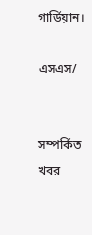গার্ডিয়ান।

এসএস/


সম্পর্কিত খবর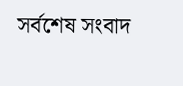সর্বশেষ সংবাদ